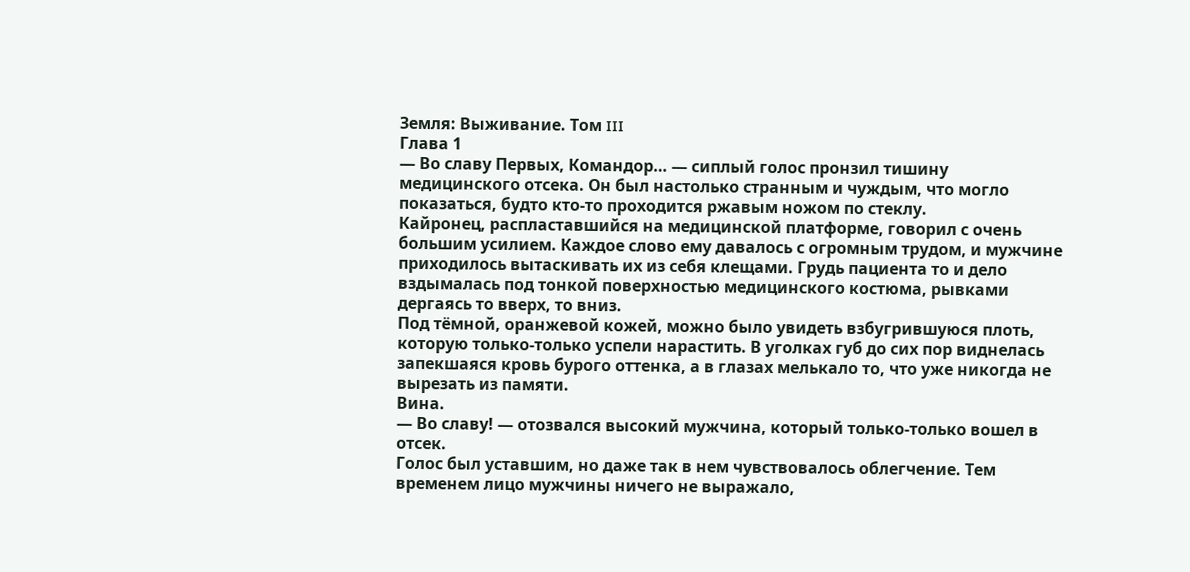Земля: Выживание. Том III
Глава 1
— Во славу Первых, Командор… — сиплый голос пронзил тишину медицинского отсека. Он был настолько странным и чуждым, что могло показаться, будто кто-то проходится ржавым ножом по стеклу.
Кайронец, распластавшийся на медицинской платформе, говорил с очень большим усилием. Каждое слово ему давалось с огромным трудом, и мужчине приходилось вытаскивать их из себя клещами. Грудь пациента то и дело вздымалась под тонкой поверхностью медицинского костюма, рывками дергаясь то вверх, то вниз.
Под тёмной, оранжевой кожей, можно было увидеть взбугрившуюся плоть, которую только-только успели нарастить. В уголках губ до сих пор виднелась запекшаяся кровь бурого оттенка, а в глазах мелькало то, что уже никогда не вырезать из памяти.
Вина.
— Во славу! — отозвался высокий мужчина, который только-только вошел в отсек.
Голос был уставшим, но даже так в нем чувствовалось облегчение. Тем временем лицо мужчины ничего не выражало,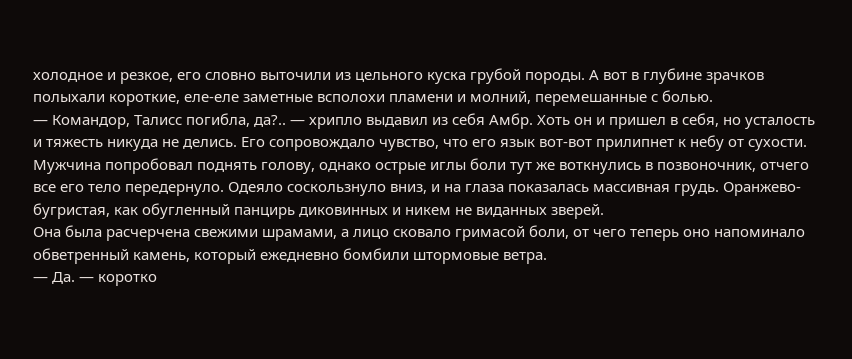холодное и резкое, его словно выточили из цельного куска грубой породы. А вот в глубине зрачков полыхали короткие, еле-еле заметные всполохи пламени и молний, перемешанные с болью.
— Командор, Талисс погибла, да?.. — хрипло выдавил из себя Амбр. Хоть он и пришел в себя, но усталость и тяжесть никуда не делись. Его сопровождало чувство, что его язык вот-вот прилипнет к небу от сухости.
Мужчина попробовал поднять голову, однако острые иглы боли тут же воткнулись в позвоночник, отчего все его тело передернуло. Одеяло соскользнуло вниз, и на глаза показалась массивная грудь. Оранжево-бугристая, как обугленный панцирь диковинных и никем не виданных зверей.
Она была расчерчена свежими шрамами, а лицо сковало гримасой боли, от чего теперь оно напоминало обветренный камень, который ежедневно бомбили штормовые ветра.
— Да. — коротко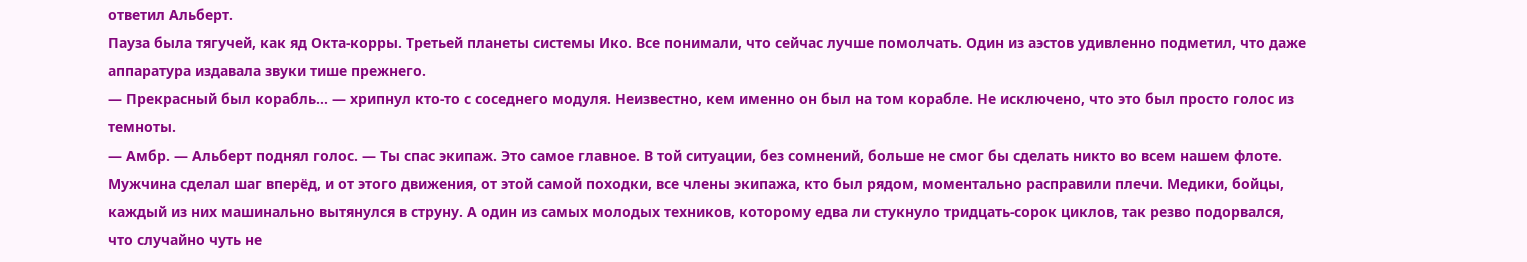ответил Альберт.
Пауза была тягучей, как яд Окта-корры. Третьей планеты системы Ико. Все понимали, что сейчас лучше помолчать. Один из аэстов удивленно подметил, что даже аппаратура издавала звуки тише прежнего.
— Прекрасный был корабль… — хрипнул кто-то с соседнего модуля. Неизвестно, кем именно он был на том корабле. Не исключено, что это был просто голос из темноты.
— Амбр. — Альберт поднял голос. — Ты спас экипаж. Это самое главное. В той ситуации, без сомнений, больше не смог бы сделать никто во всем нашем флоте.
Мужчина сделал шаг вперёд, и от этого движения, от этой самой походки, все члены экипажа, кто был рядом, моментально расправили плечи. Медики, бойцы, каждый из них машинально вытянулся в струну. А один из самых молодых техников, которому едва ли стукнуло тридцать-сорок циклов, так резво подорвался, что случайно чуть не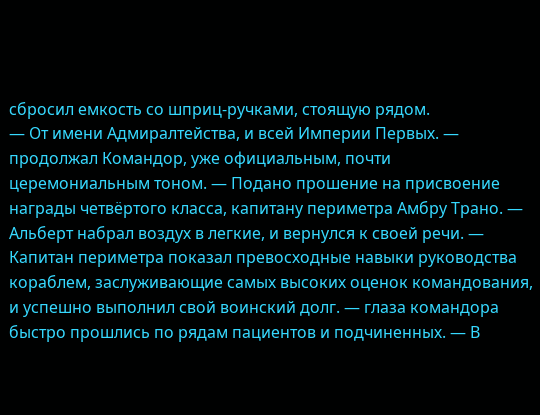сбросил емкость со шприц-ручками, стоящую рядом.
— От имени Адмиралтейства, и всей Империи Первых. — продолжал Командор, уже официальным, почти церемониальным тоном. — Подано прошение на присвоение награды четвёртого класса, капитану периметра Амбру Трано. — Альберт набрал воздух в легкие, и вернулся к своей речи. — Капитан периметра показал превосходные навыки руководства кораблем, заслуживающие самых высоких оценок командования, и успешно выполнил свой воинский долг. — глаза командора быстро прошлись по рядам пациентов и подчиненных. — В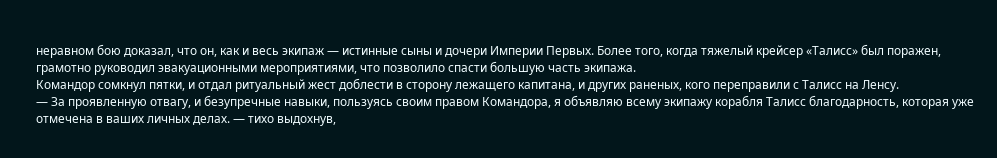неравном бою доказал, что он, как и весь экипаж — истинные сыны и дочери Империи Первых. Более того, когда тяжелый крейсер «Талисс» был поражен, грамотно руководил эвакуационными мероприятиями, что позволило спасти большую часть экипажа.
Командор сомкнул пятки, и отдал ритуальный жест доблести в сторону лежащего капитана, и других раненых, кого переправили с Талисс на Ленсу.
— За проявленную отвагу, и безупречные навыки, пользуясь своим правом Командора, я объявляю всему экипажу корабля Талисс благодарность, которая уже отмечена в ваших личных делах. — тихо выдохнув,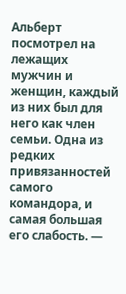Альберт посмотрел на лежащих мужчин и женщин, каждый из них был для него как член семьи. Одна из редких привязанностей самого командора, и самая большая его слабость. —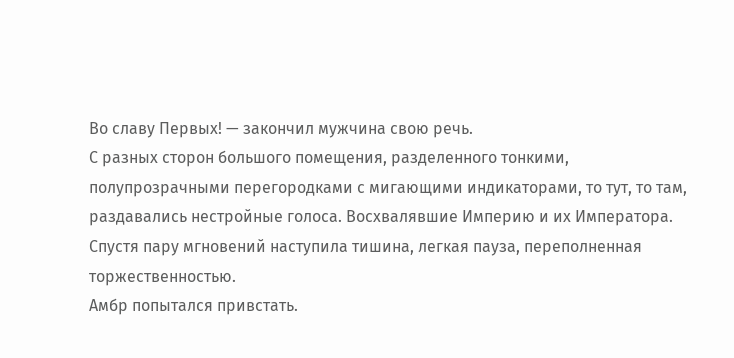Во славу Первых! — закончил мужчина свою речь.
С разных сторон большого помещения, разделенного тонкими, полупрозрачными перегородками с мигающими индикаторами, то тут, то там, раздавались нестройные голоса. Восхвалявшие Империю и их Императора.
Спустя пару мгновений наступила тишина, легкая пауза, переполненная торжественностью.
Амбр попытался привстать.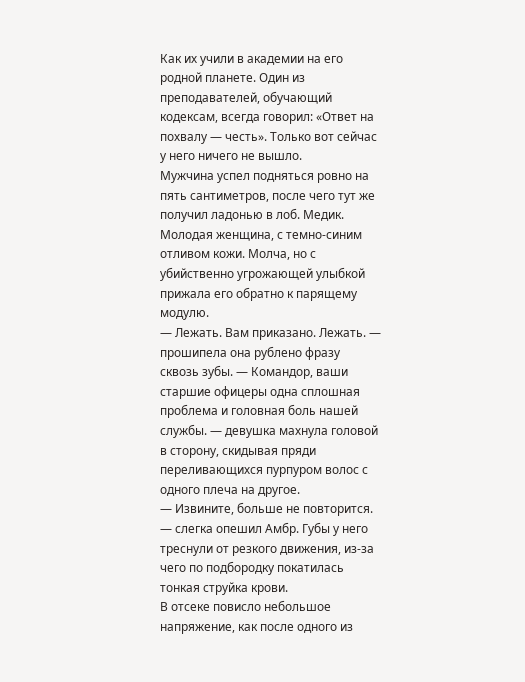Как их учили в академии на его родной планете. Один из преподавателей, обучающий кодексам, всегда говорил: «Ответ на похвалу — честь». Только вот сейчас у него ничего не вышло.
Мужчина успел подняться ровно на пять сантиметров, после чего тут же получил ладонью в лоб. Медик. Молодая женщина, с темно-синим отливом кожи. Молча, но с убийственно угрожающей улыбкой прижала его обратно к парящему модулю.
— Лежать. Вам приказано. Лежать. — прошипела она рублено фразу сквозь зубы. — Командор, ваши старшие офицеры одна сплошная проблема и головная боль нашей службы. — девушка махнула головой в сторону, скидывая пряди переливающихся пурпуром волос с одного плеча на другое.
— Извините, больше не повторится. — слегка опешил Амбр. Губы у него треснули от резкого движения, из-за чего по подбородку покатилась тонкая струйка крови.
В отсеке повисло небольшое напряжение, как после одного из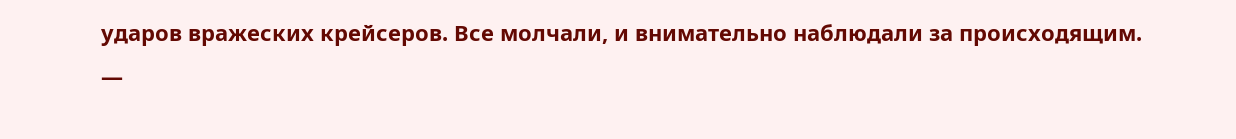ударов вражеских крейсеров. Все молчали, и внимательно наблюдали за происходящим.
—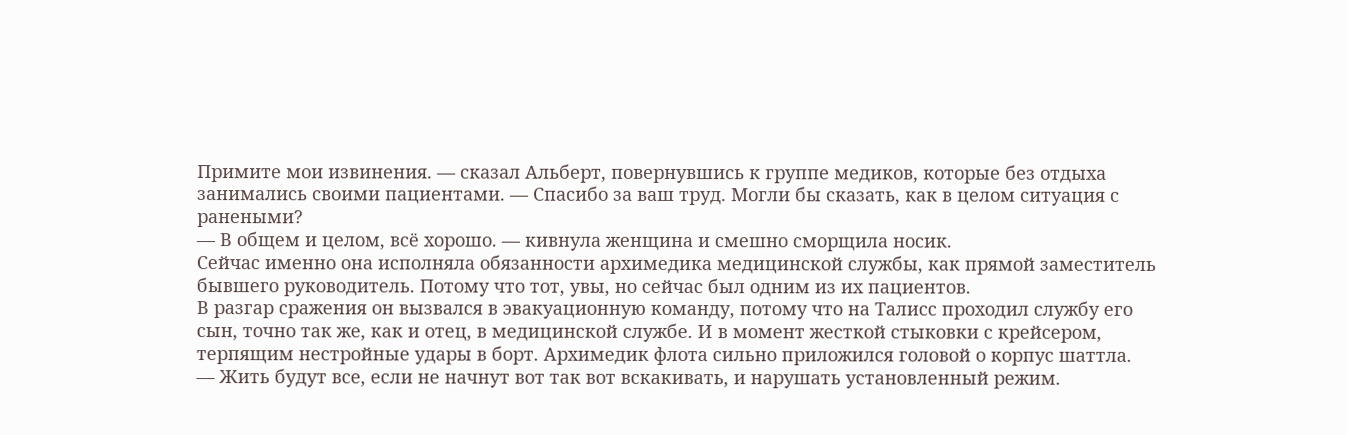Примите мои извинения. — сказал Альберт, повернувшись к группе медиков, которые без отдыха занимались своими пациентами. — Спасибо за ваш труд. Могли бы сказать, как в целом ситуация с ранеными?
— В общем и целом, всё хорошо. — кивнула женщина и смешно сморщила носик.
Сейчас именно она исполняла обязанности архимедика медицинской службы, как прямой заместитель бывшего руководитель. Потому что тот, увы, но сейчас был одним из их пациентов.
В разгар сражения он вызвался в эвакуационную команду, потому что на Талисс проходил службу его сын, точно так же, как и отец, в медицинской службе. И в момент жесткой стыковки с крейсером, терпящим нестройные удары в борт. Архимедик флота сильно приложился головой о корпус шаттла.
— Жить будут все, если не начнут вот так вот вскакивать, и нарушать установленный режим.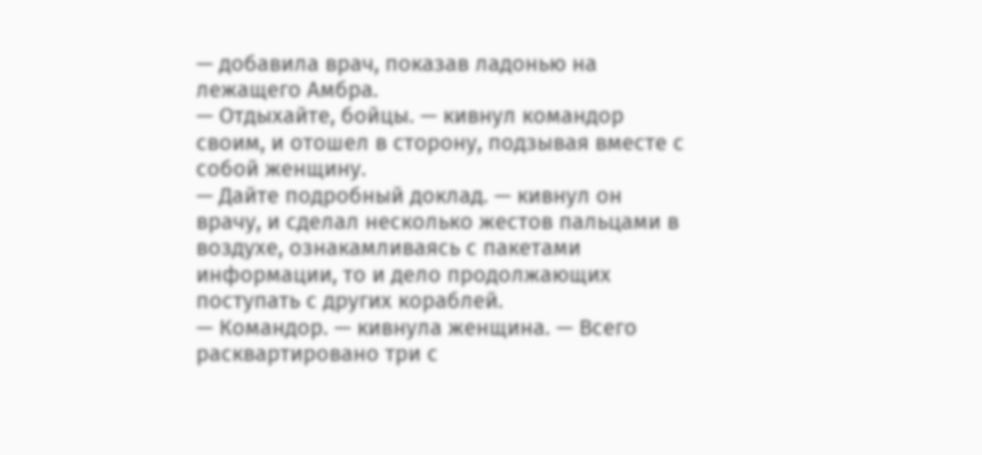— добавила врач, показав ладонью на лежащего Амбра.
— Отдыхайте, бойцы. — кивнул командор своим, и отошел в сторону, подзывая вместе с собой женщину.
— Дайте подробный доклад. — кивнул он врачу, и сделал несколько жестов пальцами в воздухе, ознакамливаясь с пакетами информации, то и дело продолжающих поступать с других кораблей.
— Командор. — кивнула женщина. — Всего расквартировано три с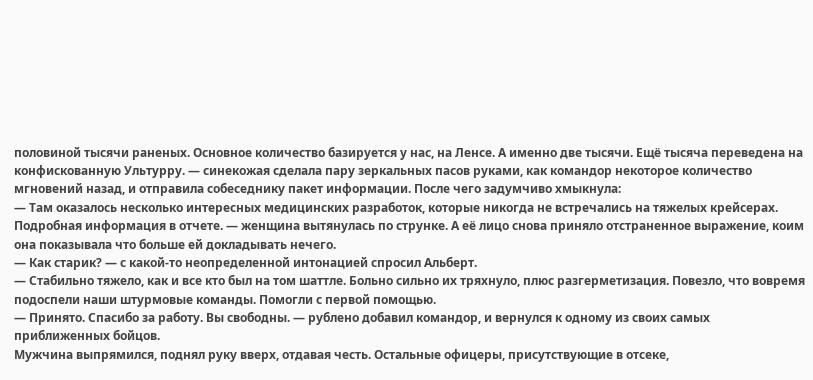половиной тысячи раненых. Основное количество базируется у нас, на Ленсе. А именно две тысячи. Ещё тысяча переведена на конфискованную Ультурру. — синекожая сделала пару зеркальных пасов руками, как командор некоторое количество мгновений назад, и отправила собеседнику пакет информации. После чего задумчиво хмыкнула:
— Там оказалось несколько интересных медицинских разработок, которые никогда не встречались на тяжелых крейсерах. Подробная информация в отчете. — женщина вытянулась по струнке. А её лицо снова приняло отстраненное выражение, коим она показывала что больше ей докладывать нечего.
— Как старик? — с какой-то неопределенной интонацией спросил Альберт.
— Стабильно тяжело, как и все кто был на том шаттле. Больно сильно их тряхнуло, плюс разгерметизация. Повезло, что вовремя подоспели наши штурмовые команды. Помогли с первой помощью.
— Принято. Спасибо за работу. Вы свободны. — рублено добавил командор, и вернулся к одному из своих самых приближенных бойцов.
Мужчина выпрямился, поднял руку вверх, отдавая честь. Остальные офицеры, присутствующие в отсеке,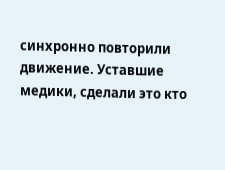синхронно повторили движение. Уставшие медики, сделали это кто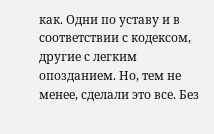как. Одни по уставу и в соответствии с кодексом, другие с легким опозданием. Но, тем не менее, сделали это все. Без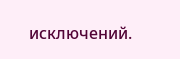исключений.